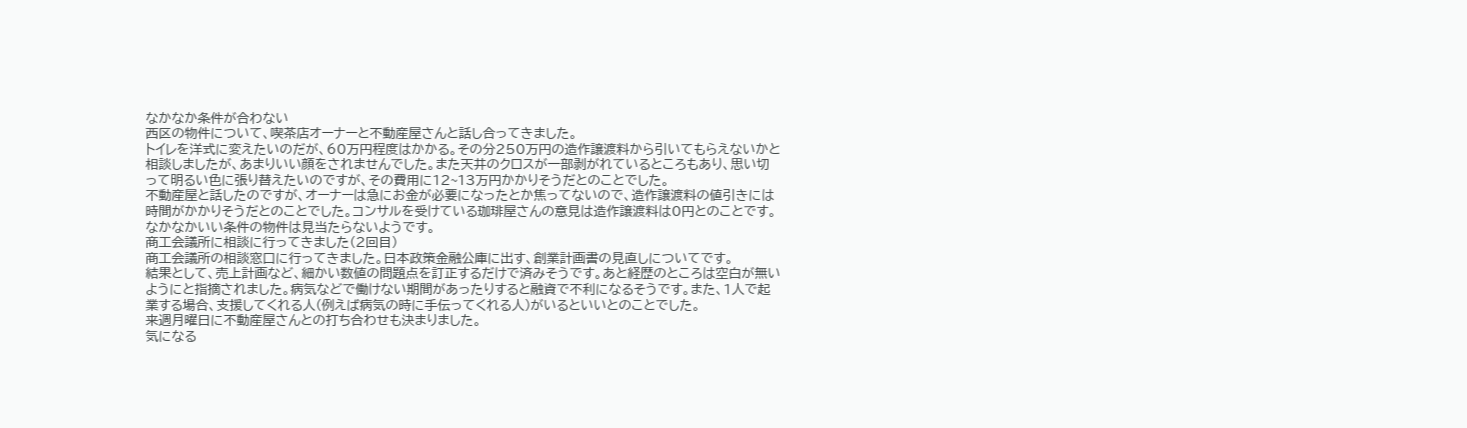なかなか条件が合わない
西区の物件について、喫茶店オーナーと不動産屋さんと話し合ってきました。
トイレを洋式に変えたいのだが、60万円程度はかかる。その分250万円の造作譲渡料から引いてもらえないかと相談しましたが、あまりいい顔をされませんでした。また天井のクロスが一部剥がれているところもあり、思い切って明るい色に張り替えたいのですが、その費用に12~13万円かかりそうだとのことでした。
不動産屋と話したのですが、オーナーは急にお金が必要になったとか焦ってないので、造作譲渡料の値引きには時間がかかりそうだとのことでした。コンサルを受けている珈琲屋さんの意見は造作譲渡料は0円とのことです。
なかなかいい条件の物件は見当たらないようです。
商工会議所に相談に行ってきました(2回目)
商工会議所の相談窓口に行ってきました。日本政策金融公庫に出す、創業計画書の見直しについてです。
結果として、売上計画など、細かい数値の問題点を訂正するだけで済みそうです。あと経歴のところは空白が無いようにと指摘されました。病気などで働けない期間があったりすると融資で不利になるそうです。また、1人で起業する場合、支援してくれる人(例えば病気の時に手伝ってくれる人)がいるといいとのことでした。
来週月曜日に不動産屋さんとの打ち合わせも決まりました。
気になる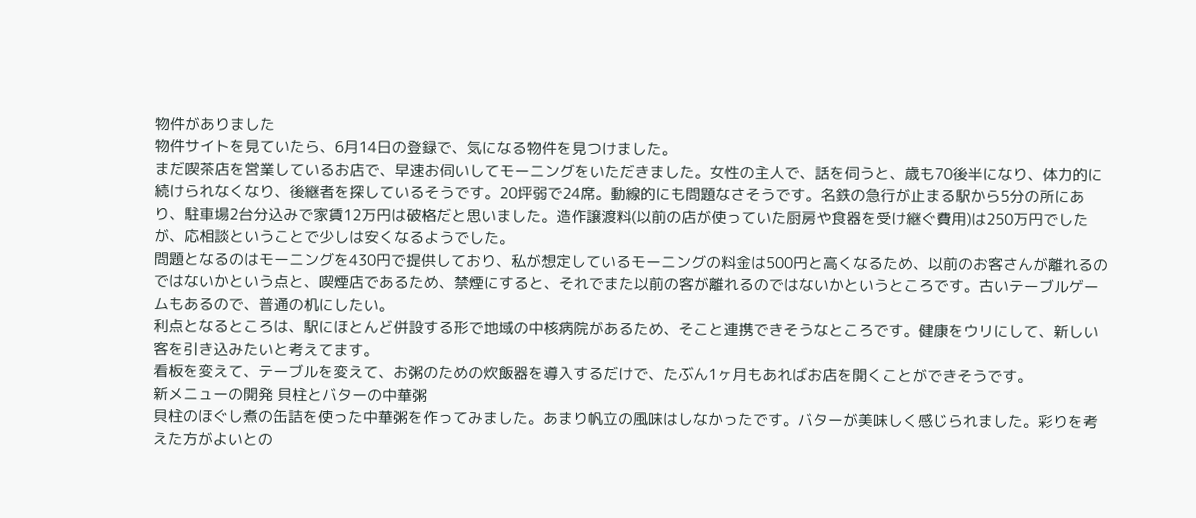物件がありました
物件サイトを見ていたら、6月14日の登録で、気になる物件を見つけました。
まだ喫茶店を営業しているお店で、早速お伺いしてモーニングをいただきました。女性の主人で、話を伺うと、歳も70後半になり、体力的に続けられなくなり、後継者を探しているそうです。20坪弱で24席。動線的にも問題なさそうです。名鉄の急行が止まる駅から5分の所にあり、駐車場2台分込みで家賃12万円は破格だと思いました。造作譲渡料(以前の店が使っていた厨房や食器を受け継ぐ費用)は250万円でしたが、応相談ということで少しは安くなるようでした。
問題となるのはモーニングを430円で提供しており、私が想定しているモーニングの料金は500円と高くなるため、以前のお客さんが離れるのではないかという点と、喫煙店であるため、禁煙にすると、それでまた以前の客が離れるのではないかというところです。古いテーブルゲームもあるので、普通の机にしたい。
利点となるところは、駅にほとんど併設する形で地域の中核病院があるため、そこと連携できそうなところです。健康をウリにして、新しい客を引き込みたいと考えてます。
看板を変えて、テーブルを変えて、お粥のための炊飯器を導入するだけで、たぶん1ヶ月もあればお店を開くことができそうです。
新メニューの開発 貝柱とバターの中華粥
貝柱のほぐし煮の缶詰を使った中華粥を作ってみました。あまり帆立の風味はしなかったです。バターが美味しく感じられました。彩りを考えた方がよいとの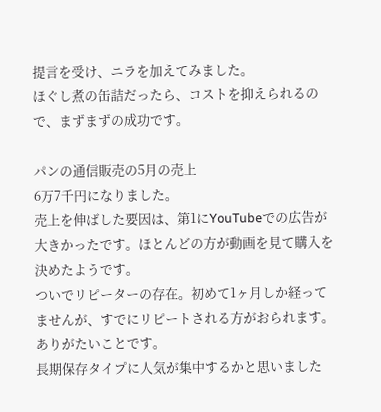提言を受け、ニラを加えてみました。
ほぐし煮の缶詰だったら、コストを抑えられるので、まずまずの成功です。

パンの通信販売の5月の売上
6万7千円になりました。
売上を伸ばした要因は、第1にYouTubeでの広告が大きかったです。ほとんどの方が動画を見て購入を決めたようです。
ついでリピーターの存在。初めて1ヶ月しか経ってませんが、すでにリピートされる方がおられます。ありがたいことです。
長期保存タイプに人気が集中するかと思いました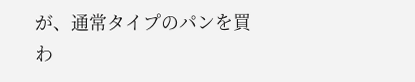が、通常タイプのパンを買わ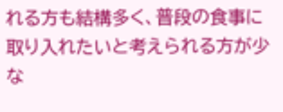れる方も結構多く、普段の食事に取り入れたいと考えられる方が少な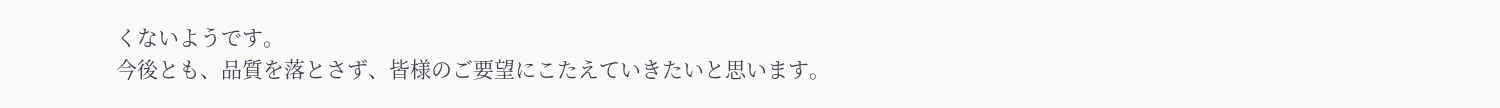くないようです。
今後とも、品質を落とさず、皆様のご要望にこたえていきたいと思います。